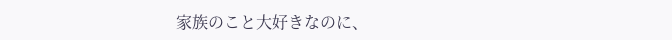家族のこと大好きなのに、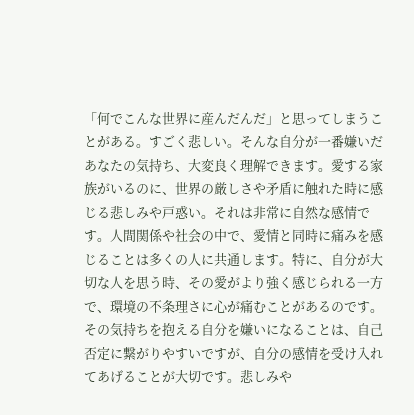「何でこんな世界に産んだんだ」と思ってしまうことがある。すごく悲しい。そんな自分が一番嫌いだ
あなたの気持ち、大変良く理解できます。愛する家族がいるのに、世界の厳しさや矛盾に触れた時に感じる悲しみや戸惑い。それは非常に自然な感情です。人間関係や社会の中で、愛情と同時に痛みを感じることは多くの人に共通します。特に、自分が大切な人を思う時、その愛がより強く感じられる一方で、環境の不条理さに心が痛むことがあるのです。 その気持ちを抱える自分を嫌いになることは、自己否定に繋がりやすいですが、自分の感情を受け入れてあげることが大切です。悲しみや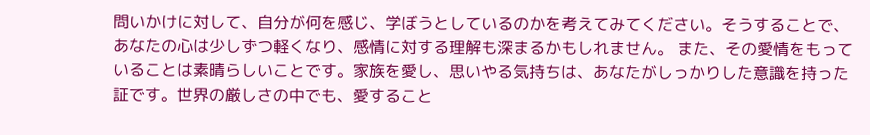問いかけに対して、自分が何を感じ、学ぼうとしているのかを考えてみてください。そうすることで、あなたの心は少しずつ軽くなり、感情に対する理解も深まるかもしれません。 また、その愛情をもっていることは素晴らしいことです。家族を愛し、思いやる気持ちは、あなたがしっかりした意識を持った証です。世界の厳しさの中でも、愛すること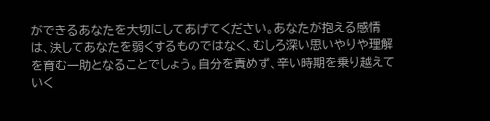ができるあなたを大切にしてあげてください。あなたが抱える感情は、決してあなたを弱くするものではなく、むしろ深い思いやりや理解を育む一助となることでしょう。自分を責めず、辛い時期を乗り越えていく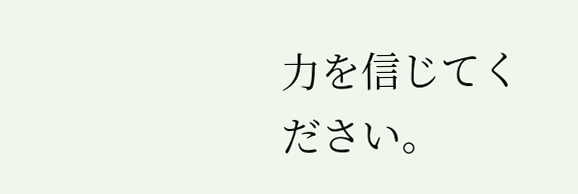力を信じてください。